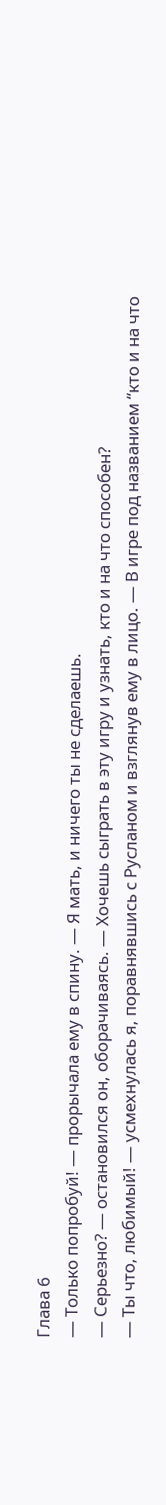Глава 6
— Только попробуй! — прорычала ему в спину. — Я мать, и ничего ты не сделаешь.
— Серьезно? — остановился он, оборачиваясь. — Хочешь сыграть в эту игру и узнать, кто и на что способен?
— Ты что, любимый! — усмехнулась я, поравнявшись с Русланом и взглянув ему в лицо. — В игре под названием “кто и на что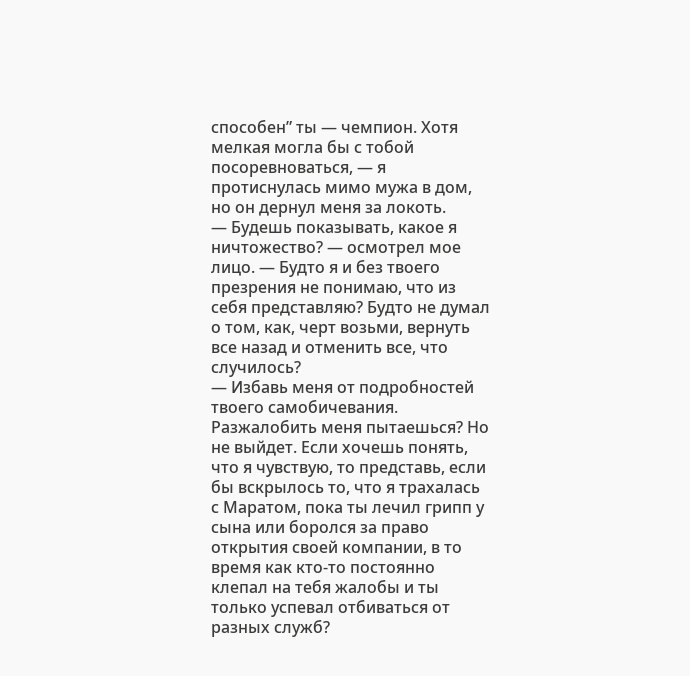способен” ты — чемпион. Хотя мелкая могла бы с тобой посоревноваться, — я протиснулась мимо мужа в дом, но он дернул меня за локоть.
— Будешь показывать, какое я ничтожество? — осмотрел мое лицо. — Будто я и без твоего презрения не понимаю, что из себя представляю? Будто не думал о том, как, черт возьми, вернуть все назад и отменить все, что случилось?
— Избавь меня от подробностей твоего самобичевания. Разжалобить меня пытаешься? Но не выйдет. Если хочешь понять, что я чувствую, то представь, если бы вскрылось то, что я трахалась с Маратом, пока ты лечил грипп у сына или боролся за право открытия своей компании, в то время как кто-то постоянно клепал на тебя жалобы и ты только успевал отбиваться от разных служб?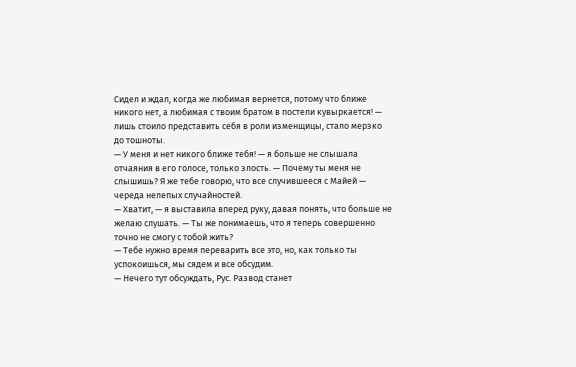Сидел и ждал, когда же любимая вернется, потому что ближе никого нет, а любимая с твоим братом в постели кувыркается! — лишь стоило представить себя в роли изменщицы, стало мерзко до тошноты.
— У меня и нет никого ближе тебя! — я больше не слышала отчаяния в его голосе, только злость. — Почему ты меня не слышишь? Я же тебе говорю, что все случившееся с Майей — череда нелепых случайностей.
— Хватит, — я выставила вперед руку, давая понять, что больше не желаю слушать. — Ты же понимаешь, что я теперь совершенно точно не смогу с тобой жить?
— Тебе нужно время переварить все это, но, как только ты успокоишься, мы сядем и все обсудим.
— Нечего тут обсуждать, Рус. Развод станет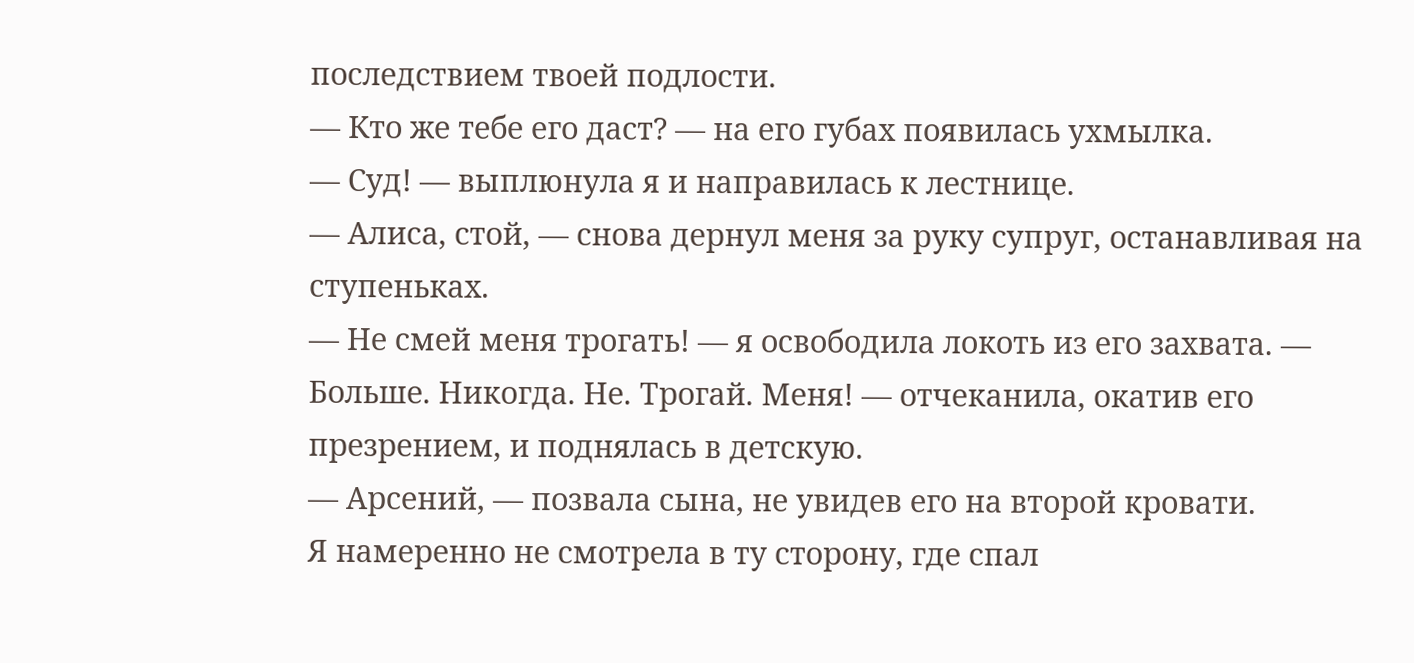последствием твоей подлости.
— Кто же тебе его даст? — на его губах появилась ухмылка.
— Суд! — выплюнула я и направилась к лестнице.
— Алиса, стой, — снова дернул меня за руку супруг, останавливая на ступеньках.
— Не смей меня трогать! — я освободила локоть из его захвата. — Больше. Никогда. Не. Трогай. Меня! — отчеканила, окатив его презрением, и поднялась в детскую.
— Арсений, — позвала сына, не увидев его на второй кровати.
Я намеренно не смотрела в ту сторону, где спал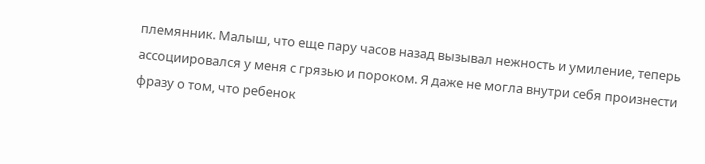племянник. Малыш, что еще пару часов назад вызывал нежность и умиление, теперь ассоциировался у меня с грязью и пороком. Я даже не могла внутри себя произнести фразу о том, что ребенок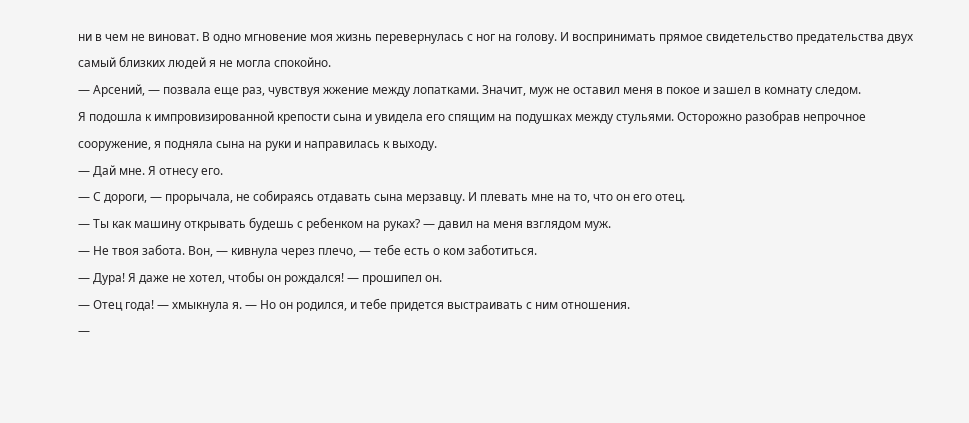ни в чем не виноват. В одно мгновение моя жизнь перевернулась с ног на голову. И воспринимать прямое свидетельство предательства двух самый близких людей я не могла спокойно.
— Арсений, — позвала еще раз, чувствуя жжение между лопатками. Значит, муж не оставил меня в покое и зашел в комнату следом.
Я подошла к импровизированной крепости сына и увидела его спящим на подушках между стульями. Осторожно разобрав непрочное сооружение, я подняла сына на руки и направилась к выходу.
— Дай мне. Я отнесу его.
— С дороги, — прорычала, не собираясь отдавать сына мерзавцу. И плевать мне на то, что он его отец.
— Ты как машину открывать будешь с ребенком на руках? — давил на меня взглядом муж.
— Не твоя забота. Вон, — кивнула через плечо, — тебе есть о ком заботиться.
— Дура! Я даже не хотел, чтобы он рождался! — прошипел он.
— Отец года! — хмыкнула я. — Но он родился, и тебе придется выстраивать с ним отношения.
—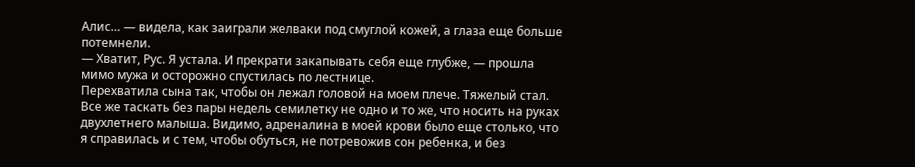Алис… — видела, как заиграли желваки под смуглой кожей, а глаза еще больше потемнели.
— Хватит, Рус. Я устала. И прекрати закапывать себя еще глубже, — прошла мимо мужа и осторожно спустилась по лестнице.
Перехватила сына так, чтобы он лежал головой на моем плече. Тяжелый стал. Все же таскать без пары недель семилетку не одно и то же, что носить на руках двухлетнего малыша. Видимо, адреналина в моей крови было еще столько, что я справилась и с тем, чтобы обуться, не потревожив сон ребенка, и без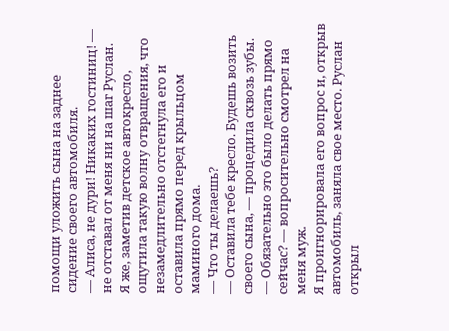помощи уложить сына на заднее сидение своего автомобиля.
— Алиса, не дури! Никаких гостиниц! — не отставал от меня ни на шаг Руслан.
Я же, заметив детское автокресло, ощутила такую волну отвращения, что незамедлительно отстегнула его и оставила прямо перед крыльцом маминого дома.
— Что ты делаешь?
— Оставила тебе кресло. Будешь возить своего сына, — процедила сквозь зубы.
— Обязательно это было делать прямо сейчас? — вопросительно смотрел на меня муж.
Я проигнорировала его вопрос и, открыв автомобиль, заняла свое место. Руслан открыл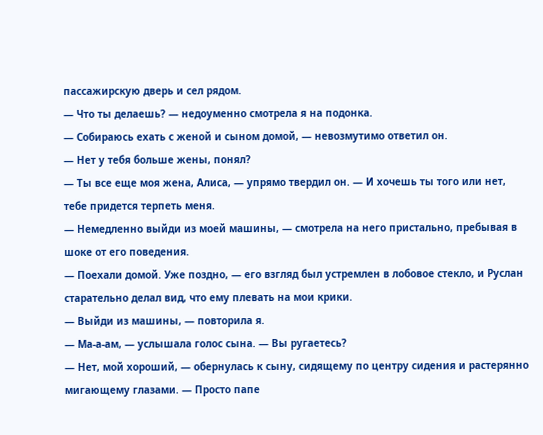пассажирскую дверь и сел рядом.
— Что ты делаешь? — недоуменно смотрела я на подонка.
— Собираюсь ехать с женой и сыном домой, — невозмутимо ответил он.
— Нет у тебя больше жены, понял?
— Ты все еще моя жена, Алиса, — упрямо твердил он. — И хочешь ты того или нет, тебе придется терпеть меня.
— Немедленно выйди из моей машины, — смотрела на него пристально, пребывая в шоке от его поведения.
— Поехали домой. Уже поздно, — его взгляд был устремлен в лобовое стекло, и Руслан старательно делал вид, что ему плевать на мои крики.
— Выйди из машины, — повторила я.
— Ма-а-ам, — услышала голос сына. — Вы ругаетесь?
— Нет, мой хороший, — обернулась к сыну, сидящему по центру сидения и растерянно мигающему глазами. — Просто папе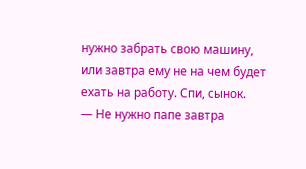нужно забрать свою машину, или завтра ему не на чем будет ехать на работу. Спи, сынок.
— Не нужно папе завтра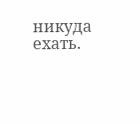никуда ехать.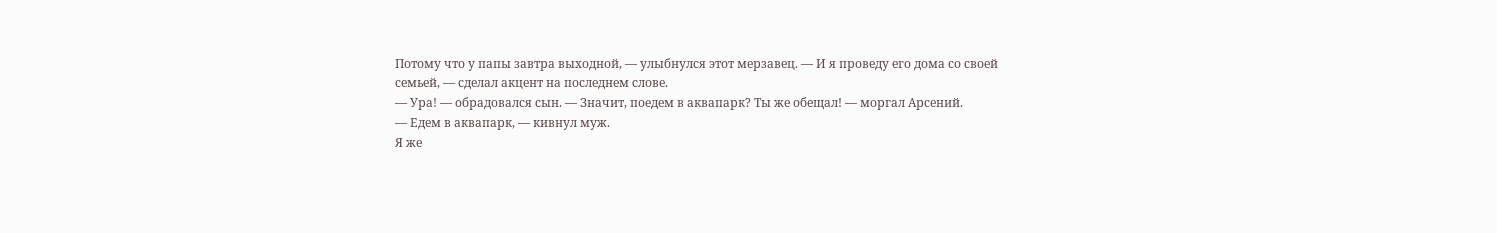Потому что у папы завтра выходной, — улыбнулся этот мерзавец. — И я проведу его дома со своей семьей, — сделал акцент на последнем слове.
— Ура! — обрадовался сын. — Значит, поедем в аквапарк? Ты же обещал! — моргал Арсений.
— Едем в аквапарк, — кивнул муж.
Я же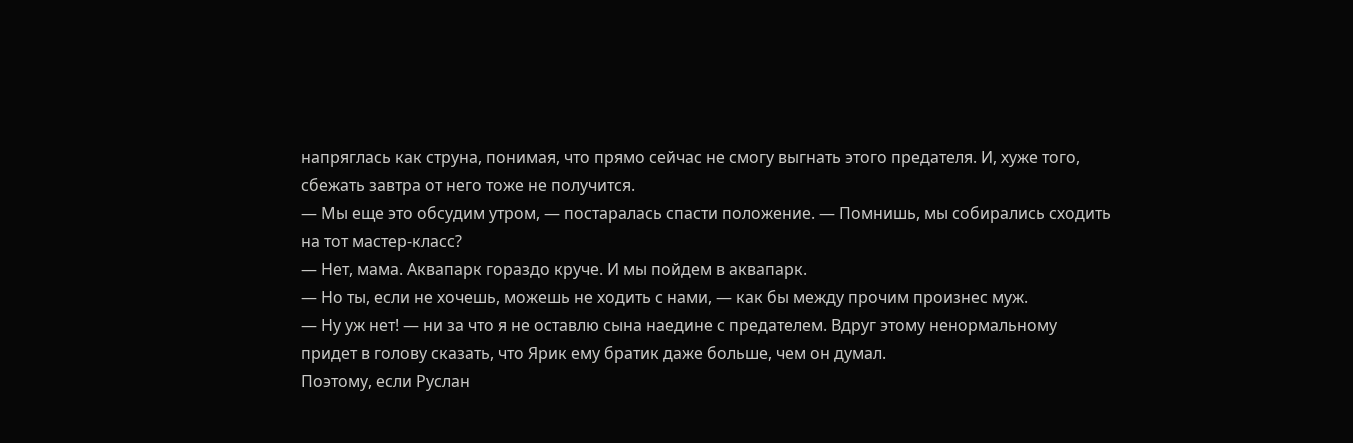напряглась как струна, понимая, что прямо сейчас не смогу выгнать этого предателя. И, хуже того, сбежать завтра от него тоже не получится.
— Мы еще это обсудим утром, — постаралась спасти положение. — Помнишь, мы собирались сходить на тот мастер-класс?
— Нет, мама. Аквапарк гораздо круче. И мы пойдем в аквапарк.
— Но ты, если не хочешь, можешь не ходить с нами, — как бы между прочим произнес муж.
— Ну уж нет! — ни за что я не оставлю сына наедине с предателем. Вдруг этому ненормальному придет в голову сказать, что Ярик ему братик даже больше, чем он думал.
Поэтому, если Руслан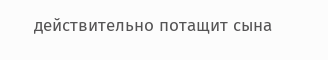действительно потащит сына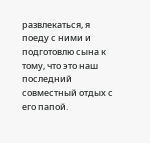развлекаться, я поеду с ними и подготовлю сына к тому, что это наш последний совместный отдых с его папой.